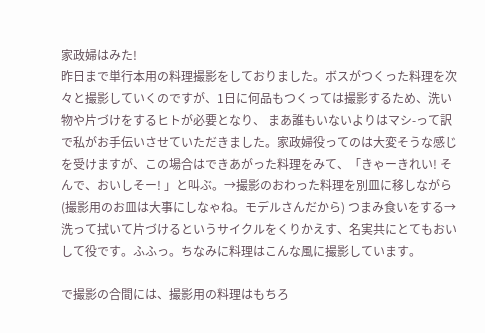家政婦はみた!
昨日まで単行本用の料理撮影をしておりました。ボスがつくった料理を次々と撮影していくのですが、1日に何品もつくっては撮影するため、洗い物や片づけをするヒトが必要となり、 まあ誰もいないよりはマシ-って訳で私がお手伝いさせていただきました。家政婦役ってのは大変そうな感じを受けますが、この場合はできあがった料理をみて、「きゃーきれい! そんで、おいしそー! 」と叫ぶ。→撮影のおわった料理を別皿に移しながら(撮影用のお皿は大事にしなゃね。モデルさんだから) つまみ食いをする→洗って拭いて片づけるというサイクルをくりかえす、名実共にとてもおいして役です。ふふっ。ちなみに料理はこんな風に撮影しています。

で撮影の合間には、撮影用の料理はもちろ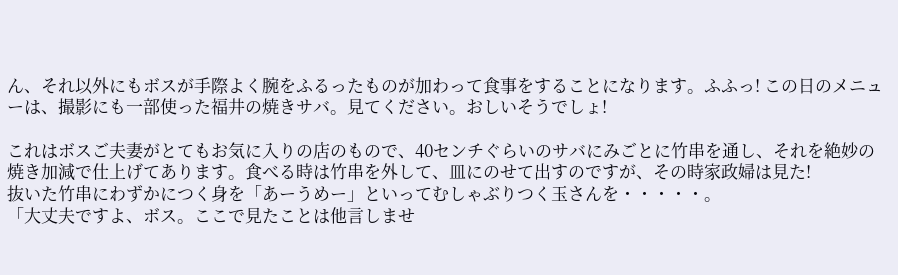ん、それ以外にもボスが手際よく腕をふるったものが加わって食事をすることになります。ふふっ! この日のメニューは、撮影にも一部使った福井の焼きサバ。見てください。おしいそうでしょ!

これはボスご夫妻がとてもお気に入りの店のもので、40センチぐらいのサバにみごとに竹串を通し、それを絶妙の焼き加減で仕上げてあります。食べる時は竹串を外して、皿にのせて出すのですが、その時家政婦は見た!
抜いた竹串にわずかにつく身を「あーうめー」といってむしゃぶりつく玉さんを・・・・・。
「大丈夫ですよ、ボス。ここで見たことは他言しませ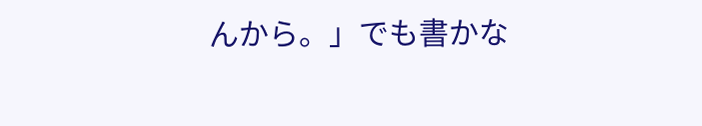んから。」でも書かな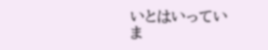いとはいっていま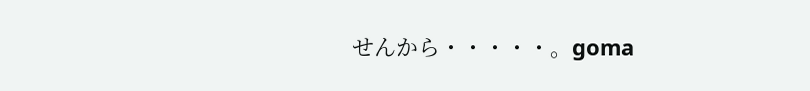せんから・・・・・。goma